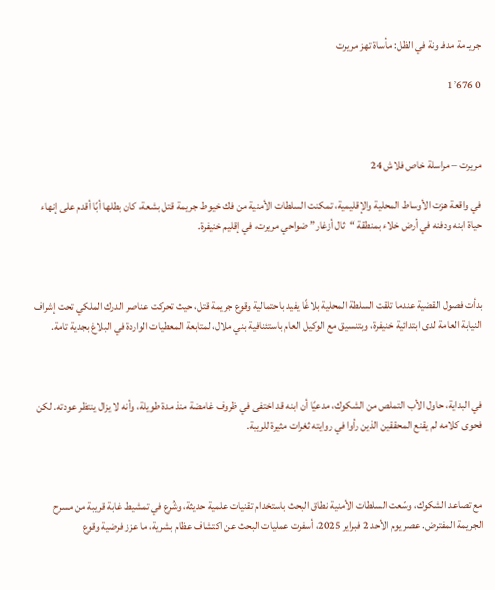جريـ مة مدفـ ونة في الظل: مأساة تهز مريرت

0 1٬676



مريرت – مراسلة خاص فلاش 24

في واقعة هزت الأوساط المحلية والإقليمية، تمكنت السلطات الأمنية من فك خيوط جريمة قتل بشعة، كان بطلها أبًا أقدم على إنهاء حياة ابنه ودفنه في أرض خلاء بمنطقة “ثال أزغار” ضواحي مريرت، في إقليم خنيفرة.



بدأت فصول القضية عندما تلقت السلطة المحلية بلاغًا يفيد باحتمالية وقوع جريمة قتل، حيث تحركت عناصر الدرك الملكي تحت إشراف النيابة العامة لدى ابتدائية خنيفرة، وبتنسيق مع الوكيل العام باستئنافية بني ملال، لمتابعة المعطيات الواردة في البلاغ بجدية تامة.



في البداية، حاول الأب التملص من الشكوك، مدعيًا أن ابنه قد اختفى في ظروف غامضة منذ مدة طويلة، وأنه لا يزال ينتظر عودته. لكن فحوى كلامه لم يقنع المحققين الذين رأوا في روايته ثغرات مثيرة للريبة.



مع تصاعد الشكوك، وسّعت السلطات الأمنية نطاق البحث باستخدام تقنيات علمية حديثة، وشُرع في تمشيط غابة قريبة من مسرح الجريمة المفترض. عصر يوم الأحد 2 فبراير 2025، أسفرت عمليات البحث عن اكتشاف عظام بشرية، ما عزز فرضية وقوع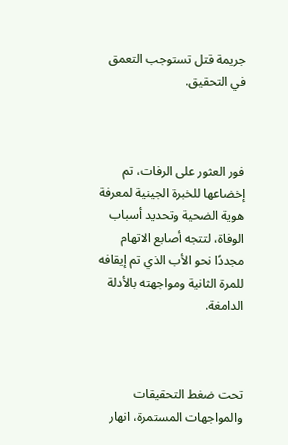جريمة قتل تستوجب التعمق في التحقيق.



فور العثور على الرفات، تم إخضاعها للخبرة الجينية لمعرفة هوية الضحية وتحديد أسباب الوفاة، لتتجه أصابع الاتهام مجددًا نحو الأب الذي تم إيقافه للمرة الثانية ومواجهته بالأدلة الدامغة.



تحت ضغط التحقيقات والمواجهات المستمرة، انهار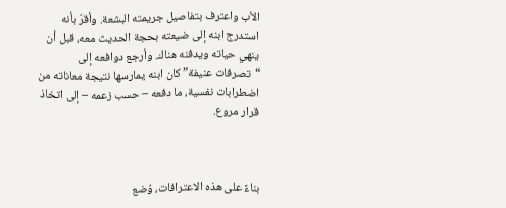الأب واعترف بتفاصيل جريمته البشعة. وأقرّ بأنه استدرج ابنه إلى ضيعته بحجة الحديث معه، قبل أن ينهي حياته ويدفنه هناك. وأرجع دوافعه إلى “تصرفات عنيفة” كان ابنه يمارسها نتيجة معاناته من اضطرابات نفسية، ما دفعه – حسب زعمه – إلى اتخاذ قرار مروع.



بناءً على هذه الاعترافات، وُضع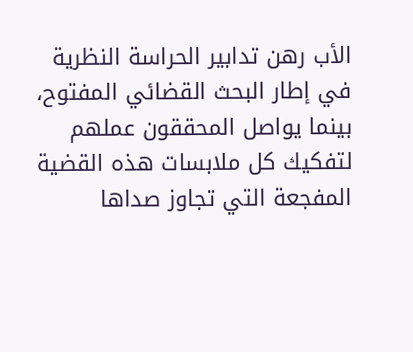الأب رهن تدابير الحراسة النظرية في إطار البحث القضائي المفتوح، بينما يواصل المحققون عملهم لتفكيك كل ملابسات هذه القضية المفجعة التي تجاوز صداها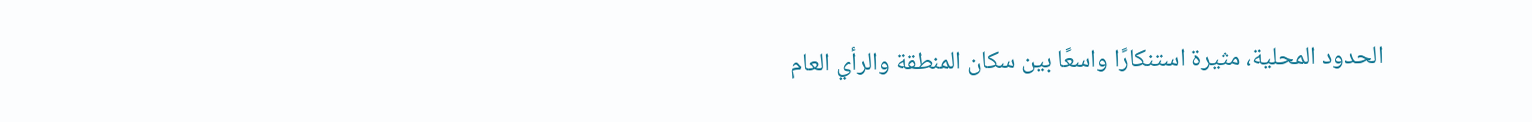الحدود المحلية، مثيرة استنكارًا واسعًا بين سكان المنطقة والرأي العام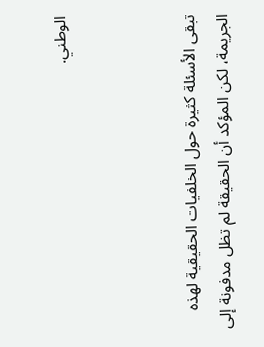الوطني.



تبقى الأسئلة كثيرة حول الخلفيات الحقيقية لهذه الجريمة، لكن المؤكد أن الحقيقة لم تظل مدفونة إلى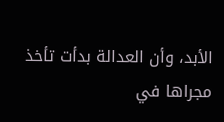الأبد، وأن العدالة بدأت تأخذ مجراها في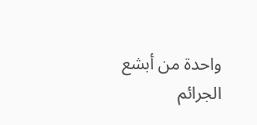واحدة من أبشع الجرائم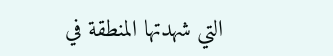التي شهدتها المنطقة في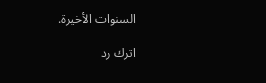السنوات الأخيرة.

اترك رد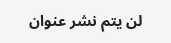لن يتم نشر عنوان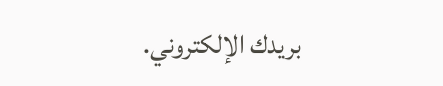بريدك الإلكتروني.